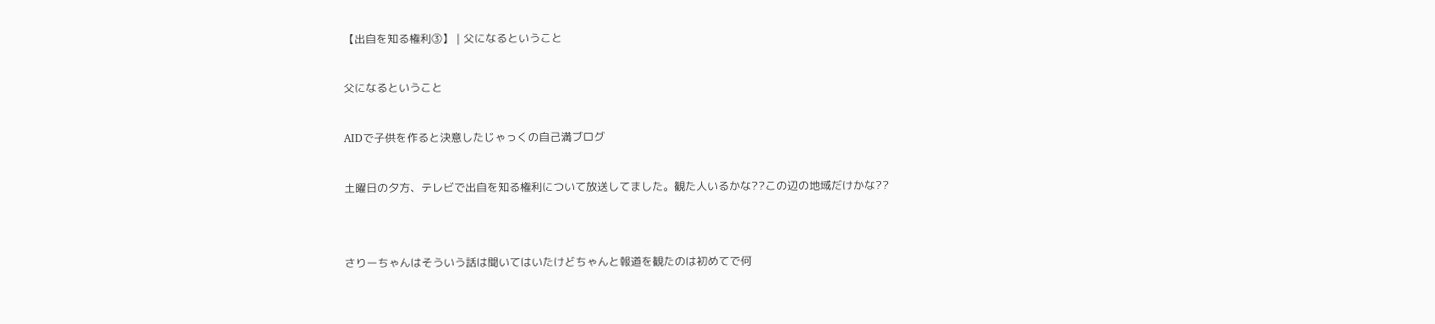【出自を知る権利③】 | 父になるということ

父になるということ

AIDで子供を作ると決意したじゃっくの自己満ブログ

土曜日の夕方、テレビで出自を知る権利について放送してました。観た人いるかな??この辺の地域だけかな??


さりーちゃんはそういう話は聞いてはいたけどちゃんと報道を観たのは初めてで何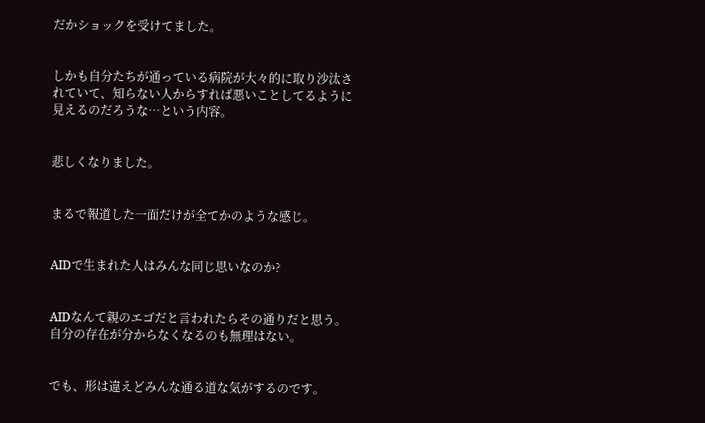だかショックを受けてました。


しかも自分たちが通っている病院が大々的に取り沙汰されていて、知らない人からすれば悪いことしてるように見えるのだろうな…という内容。


悲しくなりました。


まるで報道した一面だけが全てかのような感じ。


AIDで生まれた人はみんな同じ思いなのか?


AIDなんて親のエゴだと言われたらその通りだと思う。
自分の存在が分からなくなるのも無理はない。


でも、形は違えどみんな通る道な気がするのです。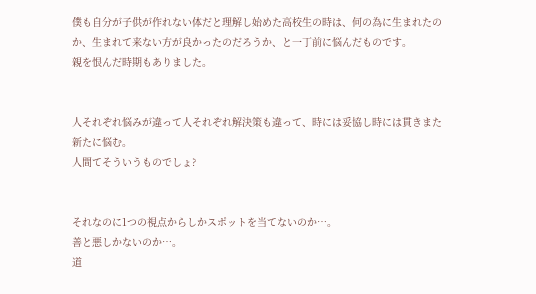僕も自分が子供が作れない体だと理解し始めた高校生の時は、何の為に生まれたのか、生まれて来ない方が良かったのだろうか、と一丁前に悩んだものです。
親を恨んだ時期もありました。


人それぞれ悩みが違って人それぞれ解決策も違って、時には妥協し時には貫きまた新たに悩む。
人間てそういうものでしょ?


それなのに1つの視点からしかスポットを当てないのか…。
善と悪しかないのか…。
道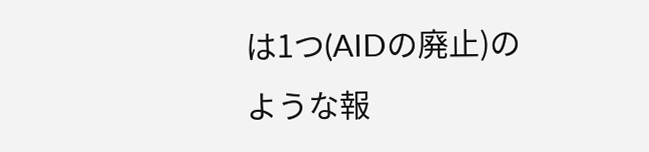は1つ(AIDの廃止)のような報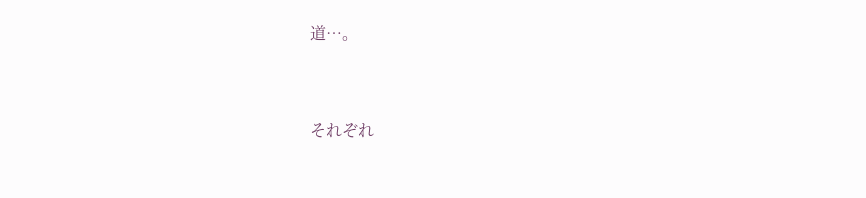道…。


それぞれ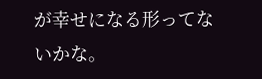が幸せになる形ってないかな。